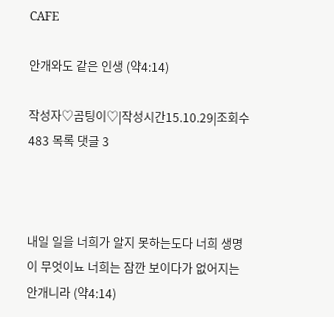CAFE

안개와도 같은 인생 (약4:14)

작성자♡곰팅이♡|작성시간15.10.29|조회수483 목록 댓글 3



내일 일을 너희가 알지 못하는도다 너희 생명이 무엇이뇨 너희는 잠깐 보이다가 없어지는 안개니라 (약4:14)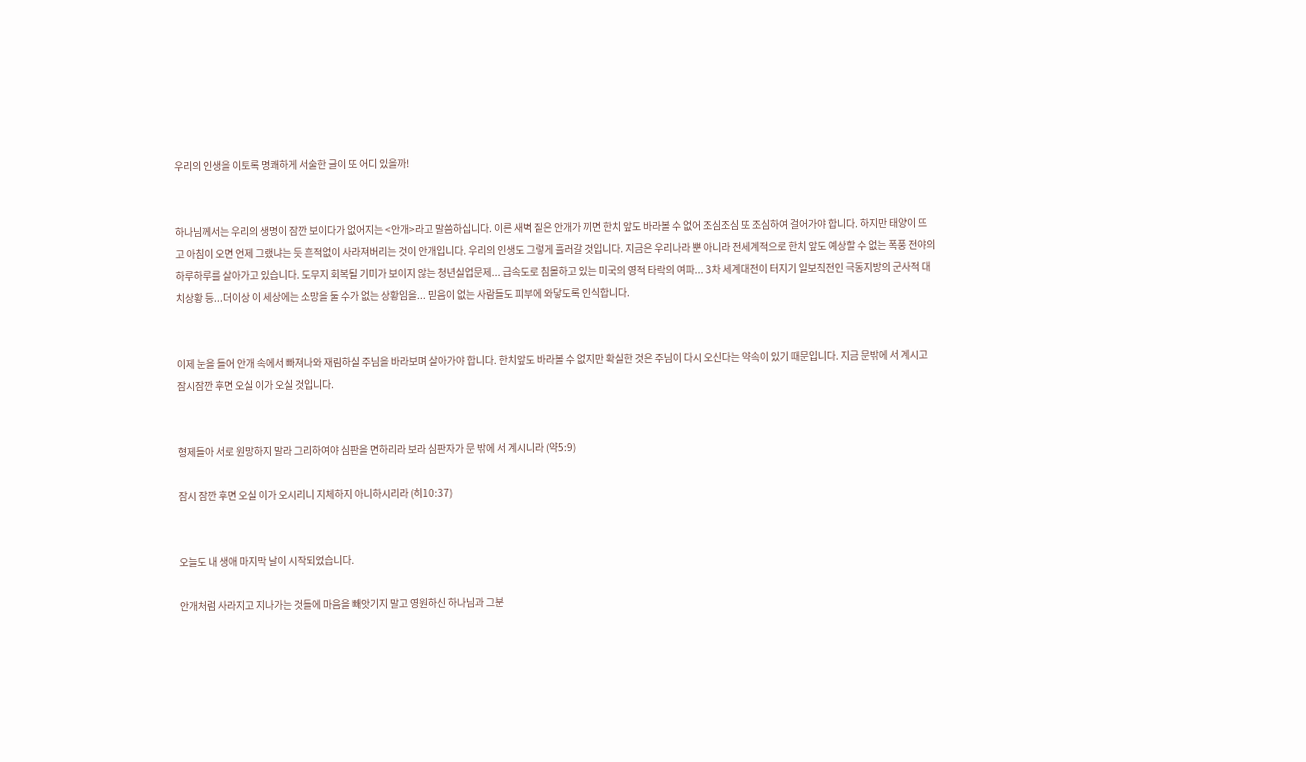우리의 인생을 이토록 명쾌하게 서술한 글이 또 어디 있을까!


하나님께서는 우리의 생명이 잠깐 보이다가 없어지는 <안개>라고 말씀하십니다. 이른 새벽 짙은 안개가 끼면 한치 앞도 바라볼 수 없어 조심조심 또 조심하여 걸어가야 합니다. 하지만 태양이 뜨고 아침이 오면 언제 그랬냐는 듯 흔적없이 사라져버리는 것이 안개입니다. 우리의 인생도 그렇게 흘러갈 것입니다. 지금은 우리나라 뿐 아니라 전세계적으로 한치 앞도 예상할 수 없는 폭풍 전야의 하루하루를 살아가고 있습니다. 도무지 회복될 기미가 보이지 않는 청년실업문제... 급속도로 침몰하고 있는 미국의 영적 타락의 여파... 3차 세계대전이 터지기 일보직전인 극동지방의 군사적 대치상황 등...더이상 이 세상에는 소망을 둘 수가 없는 상황임을... 믿음이 없는 사람들도 피부에 와닿도록 인식합니다.


이제 눈을 들어 안개 속에서 빠져나와 재림하실 주님을 바라보며 살아가야 합니다. 한치앞도 바라볼 수 없지만 확실한 것은 주님이 다시 오신다는 약속이 있기 때문입니다. 지금 문밖에 서 계시고 잠시잠깐 후면 오실 이가 오실 것입니다.


형제들아 서로 원망하지 말라 그리하여야 심판을 면하리라 보라 심판자가 문 밖에 서 계시니라 (약5:9)

잠시 잠깐 후면 오실 이가 오시리니 지체하지 아니하시리라 (히10:37)


오늘도 내 생애 마지막 날이 시작되었습니다.

안개처럼 사라지고 지나가는 것들에 마음을 빼앗기지 말고 영원하신 하나님과 그분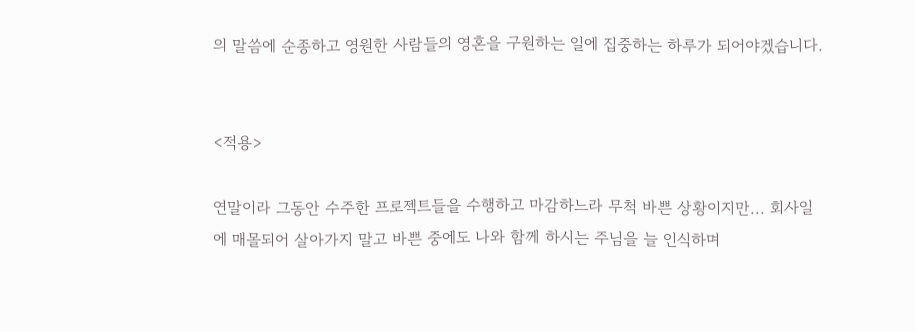의 말씀에 순종하고 영원한 사람들의 영혼을 구원하는 일에 집중하는 하루가 되어야겠습니다.


<적용>

연말이라 그동안 수주한 프로젝트들을 수행하고 마감하느라 무척 바쁜 상황이지만... 회사일에 매몰되어 살아가지 말고 바쁜 중에도 나와 함께 하시는 주님을 늘 인식하며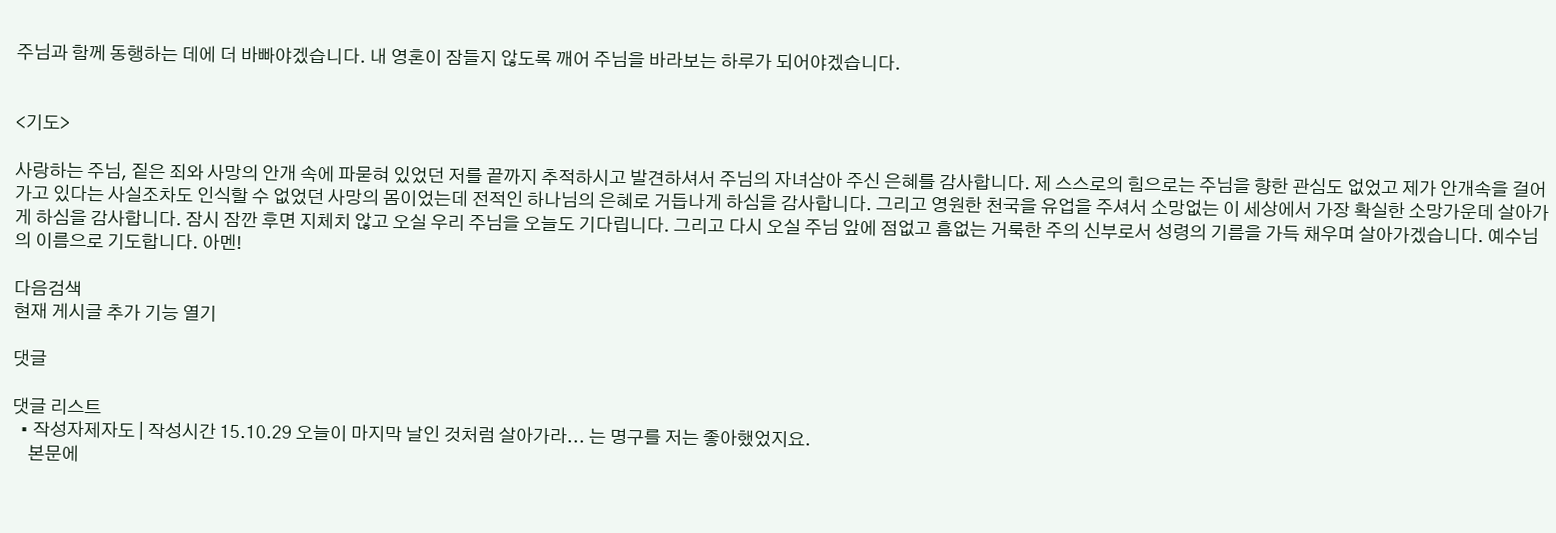주님과 함께 동행하는 데에 더 바빠야겠습니다. 내 영혼이 잠들지 않도록 깨어 주님을 바라보는 하루가 되어야겠습니다.


<기도>

사랑하는 주님, 짙은 죄와 사망의 안개 속에 파묻혀 있었던 저를 끝까지 추적하시고 발견하셔서 주님의 자녀삼아 주신 은혜를 감사합니다. 제 스스로의 힘으로는 주님을 향한 관심도 없었고 제가 안개속을 걸어가고 있다는 사실조차도 인식할 수 없었던 사망의 몸이었는데 전적인 하나님의 은혜로 거듭나게 하심을 감사합니다. 그리고 영원한 천국을 유업을 주셔서 소망없는 이 세상에서 가장 확실한 소망가운데 살아가게 하심을 감사합니다. 잠시 잠깐 후면 지체치 않고 오실 우리 주님을 오늘도 기다립니다. 그리고 다시 오실 주님 앞에 점없고 흠없는 거룩한 주의 신부로서 성령의 기름을 가득 채우며 살아가겠습니다. 예수님의 이름으로 기도합니다. 아멘!

다음검색
현재 게시글 추가 기능 열기

댓글

댓글 리스트
  • 작성자제자도 | 작성시간 15.10.29 오늘이 마지막 날인 것처럼 살아가라... 는 명구를 저는 좋아했었지요.
    본문에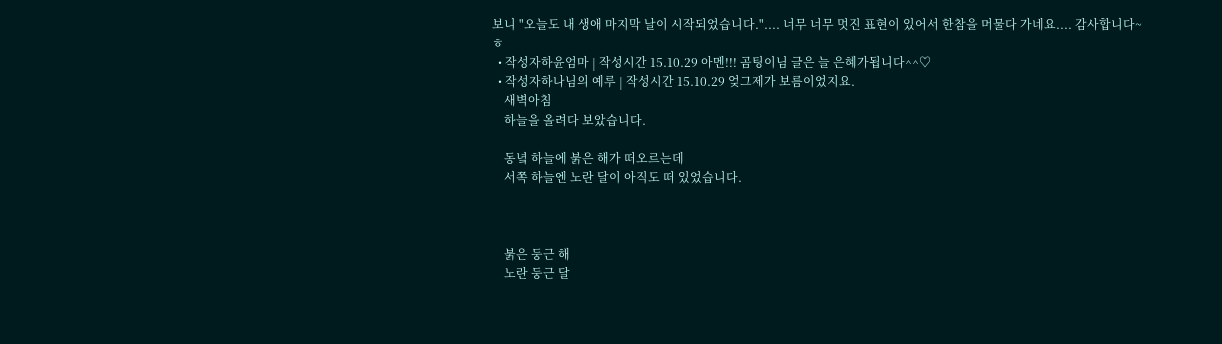보니 "오늘도 내 생애 마지막 날이 시작되었습니다.".... 너무 너무 멋진 표현이 있어서 한참을 머물다 가네요.... 감사합니다~ㅎ
  • 작성자하윤엄마 | 작성시간 15.10.29 아멘!!! 곰팅이님 글은 늘 은혜가됩니다^^♡
  • 작성자하나님의 예루 | 작성시간 15.10.29 엊그제가 보름이었지요.
    새벽아침
    하늘을 올려다 보았습니다.

    동녘 하늘에 붉은 해가 떠오르는데
    서쪽 하늘엔 노란 달이 아직도 떠 있었습니다.



    붉은 둥근 해
    노란 둥근 달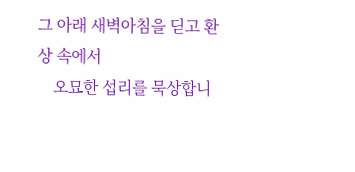그 아래 새벽아침을 딛고 환상 속에서
    오묘한 섭리를 묵상합니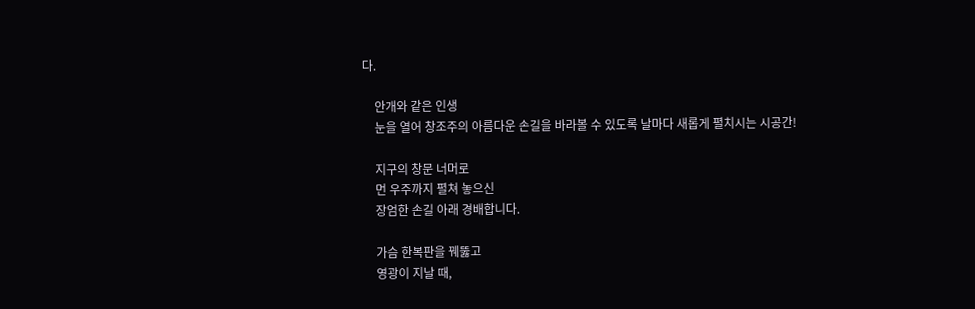다.

    안개와 같은 인생
    눈을 열어 창조주의 아름다운 손길을 바라볼 수 있도록 날마다 새롭게 펼치시는 시공간!

    지구의 창문 너머로
    먼 우주까지 펼쳐 놓으신
    장엄한 손길 아래 경배합니다.

    가슴 한복판을 꿰뚫고
    영광이 지날 때,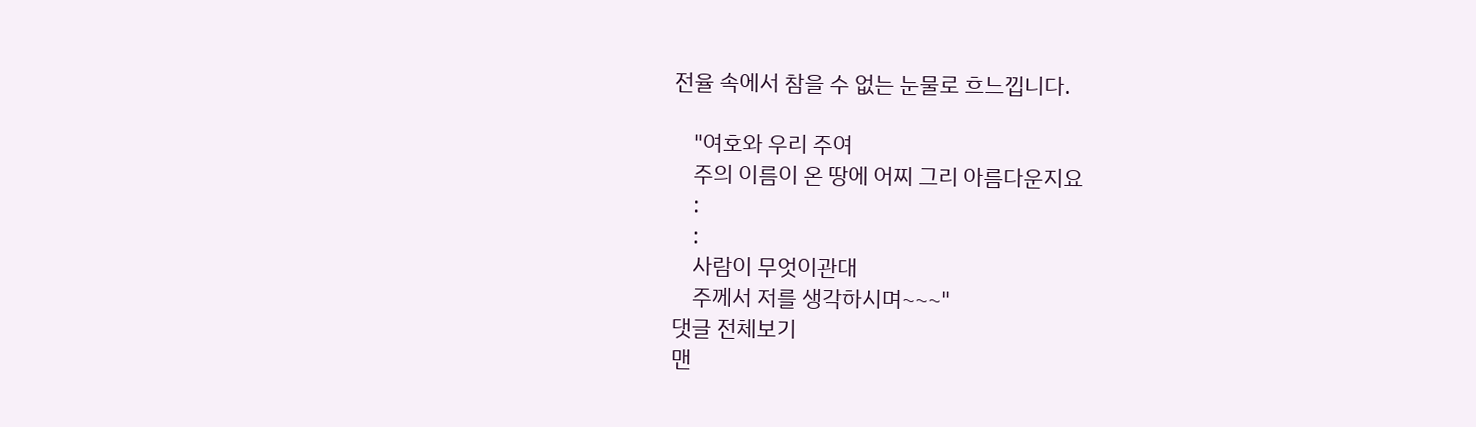전율 속에서 참을 수 없는 눈물로 흐느낍니다.

    "여호와 우리 주여
    주의 이름이 온 땅에 어찌 그리 아름다운지요
    :
    :
    사람이 무엇이관대
    주께서 저를 생각하시며~~~"
댓글 전체보기
맨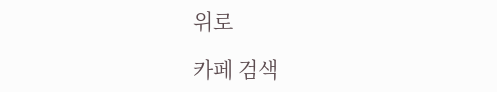위로

카페 검색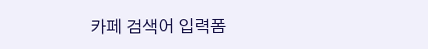카페 검색어 입력폼